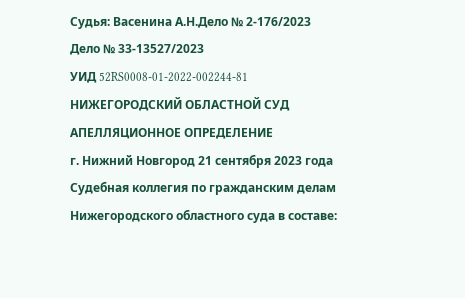Судья: Васенина А.Н.Дело № 2-176/2023
Дело № 33-13527/2023
УИД 52RS0008-01-2022-002244-81
НИЖЕГОРОДСКИЙ ОБЛАСТНОЙ СУД
АПЕЛЛЯЦИОННОЕ ОПРЕДЕЛЕНИЕ
г. Нижний Новгород 21 сентября 2023 года Судебная коллегия по гражданским делам Нижегородского областного суда в составе: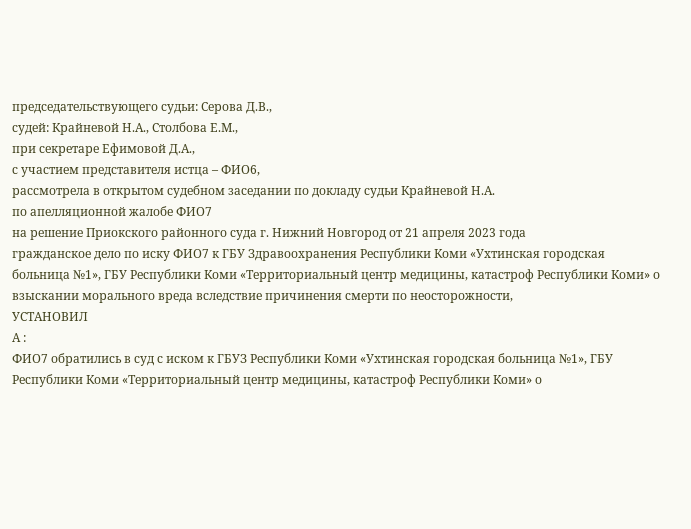председательствующего судьи: Серова Д.В.,
судей: Крайневой Н.А., Столбова Е.М.,
при секретаре Ефимовой Д.А.,
с участием представителя истца – ФИО6,
рассмотрела в открытом судебном заседании по докладу судьи Крайневой Н.А.
по апелляционной жалобе ФИО7
на решение Приокского районного суда г. Нижний Новгород от 21 апреля 2023 года
гражданское дело по иску ФИО7 к ГБУ Здравоохранения Республики Коми «Ухтинская городская больница №1», ГБУ Республики Коми «Территориальный центр медицины, катастроф Республики Коми» о взыскании морального вреда вследствие причинения смерти по неосторожности,
УСТАНОВИЛ
А :
ФИО7 обратились в суд с иском к ГБУЗ Республики Коми «Ухтинская городская больница №1», ГБУ Республики Коми «Территориальный центр медицины, катастроф Республики Коми» о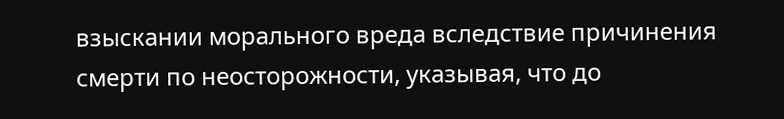взыскании морального вреда вследствие причинения смерти по неосторожности, указывая, что до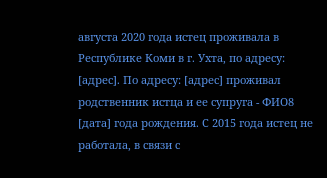августа 2020 года истец проживала в Республике Коми в г. Ухта, по адресу: [адрес]. По адресу: [адрес] проживал родственник истца и ее супруга - ФИО8 [дата] года рождения. С 2015 года истец не работала, в связи с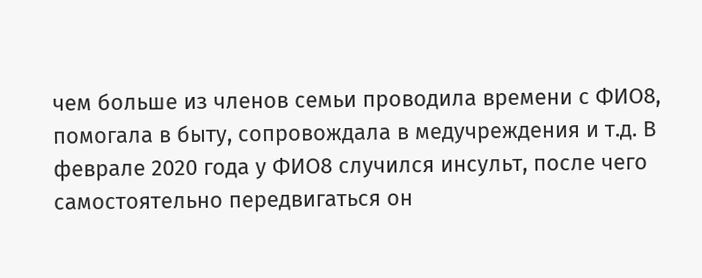чем больше из членов семьи проводила времени с ФИО8, помогала в быту, сопровождала в медучреждения и т.д. В феврале 2020 года у ФИО8 случился инсульт, после чего самостоятельно передвигаться он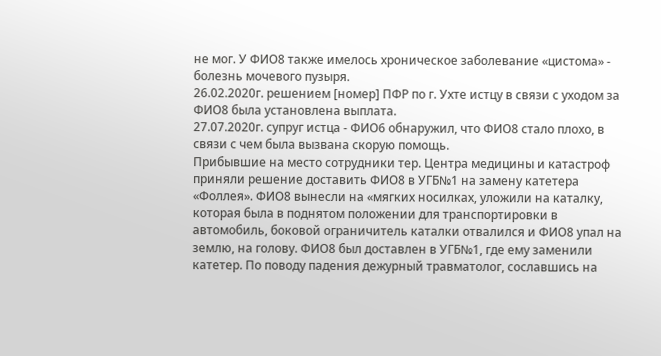не мог. У ФИО8 также имелось хроническое заболевание «цистома» - болезнь мочевого пузыря.
26.02.2020г. решением [номер] ПФР по г. Ухте истцу в связи с уходом за ФИО8 была установлена выплата.
27.07.2020г. супруг истца - ФИО6 обнаружил, что ФИО8 стало плохо, в связи с чем была вызвана скорую помощь.
Прибывшие на место сотрудники тер. Центра медицины и катастроф приняли решение доставить ФИО8 в УГБ№1 на замену катетера «Фоллея». ФИО8 вынесли на «мягких носилках, уложили на каталку, которая была в поднятом положении для транспортировки в автомобиль, боковой ограничитель каталки отвалился и ФИО8 упал на землю, на голову. ФИО8 был доставлен в УГБ№1, где ему заменили катетер. По поводу падения дежурный травматолог, сославшись на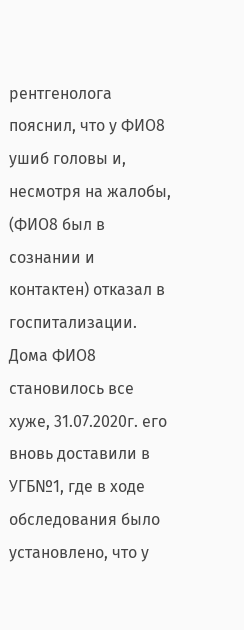рентгенолога пояснил, что у ФИО8 ушиб головы и, несмотря на жалобы, (ФИО8 был в сознании и контактен) отказал в госпитализации. Дома ФИО8 становилось все хуже, 31.07.2020г. его вновь доставили в УГБ№1, где в ходе обследования было установлено, что у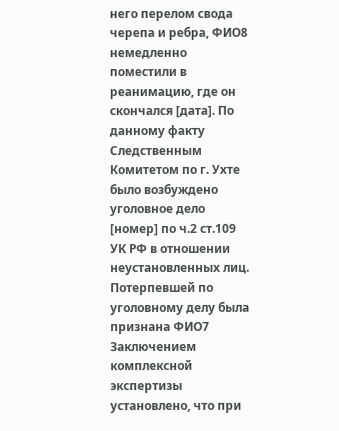него перелом свода черепа и ребра, ФИО8 немедленно поместили в реанимацию, где он скончался [дата]. По данному факту Следственным Комитетом по г. Ухте было возбуждено уголовное дело [номер] по ч.2 ст.109 УК РФ в отношении неустановленных лиц. Потерпевшей по уголовному делу была признана ФИО7
Заключением комплексной экспертизы установлено, что при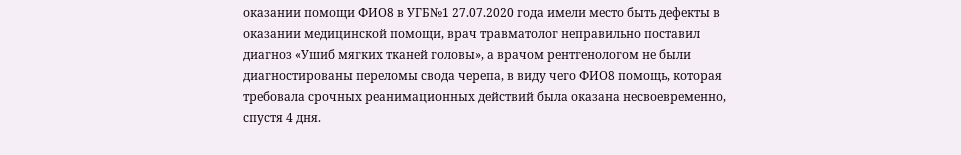оказании помощи ФИО8 в УГБ№1 27.07.2020 года имели место быть дефекты в оказании медицинской помощи, врач травматолог неправильно поставил диагноз «Ушиб мягких тканей головы», а врачом рентгенологом не были диагностированы переломы свода черепа, в виду чего ФИО8 помощь, которая требовала срочных реанимационных действий была оказана несвоевременно, спустя 4 дня.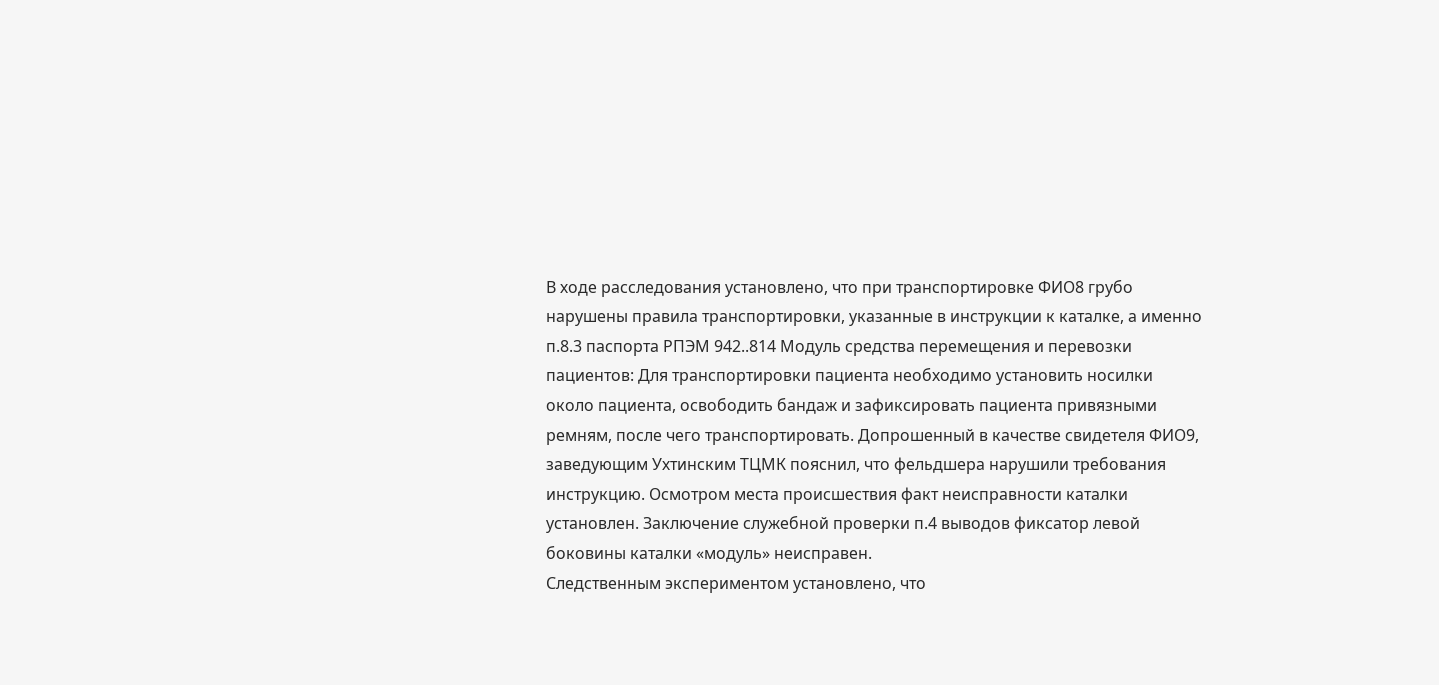В ходе расследования установлено, что при транспортировке ФИО8 грубо нарушены правила транспортировки, указанные в инструкции к каталке, а именно п.8.3 паспорта РПЭМ 942..814 Модуль средства перемещения и перевозки пациентов: Для транспортировки пациента необходимо установить носилки около пациента, освободить бандаж и зафиксировать пациента привязными ремням, после чего транспортировать. Допрошенный в качестве свидетеля ФИО9, заведующим Ухтинским ТЦМК пояснил, что фельдшера нарушили требования инструкцию. Осмотром места происшествия факт неисправности каталки установлен. Заключение служебной проверки п.4 выводов фиксатор левой боковины каталки «модуль» неисправен.
Следственным экспериментом установлено, что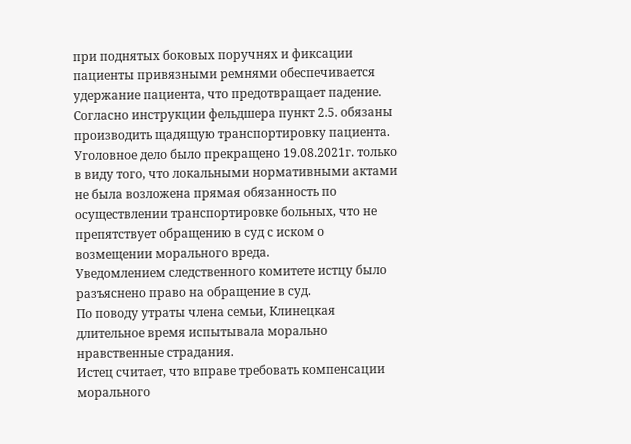при поднятых боковых поручнях и фиксации пациенты привязными ремнями обеспечивается удержание пациента, что предотвращает падение.
Согласно инструкции фельдшера пункт 2.5. обязаны производить щадящую транспортировку пациента.
Уголовное дело было прекращено 19.08.2021г. только в виду того, что локальными нормативными актами не была возложена прямая обязанность по осуществлении транспортировке больных, что не препятствует обращению в суд с иском о возмещении морального вреда.
Уведомлением следственного комитете истцу было разъяснено право на обращение в суд.
По поводу утраты члена семьи, Клинецкая длительное время испытывала морально нравственные страдания.
Истец считает, что вправе требовать компенсации морального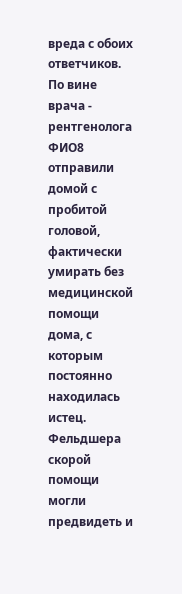вреда с обоих ответчиков. По вине врача - рентгенолога ФИО8 отправили домой с пробитой головой, фактически умирать без медицинской помощи дома, с которым постоянно находилась истец. Фельдшера скорой помощи могли предвидеть и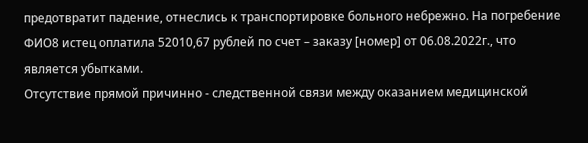предотвратит падение, отнеслись к транспортировке больного небрежно. На погребение ФИО8 истец оплатила 52010,67 рублей по счет – заказу [номер] от 06.08.2022г., что является убытками.
Отсутствие прямой причинно - следственной связи между оказанием медицинской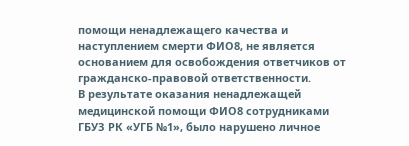помощи ненадлежащего качества и наступлением смерти ФИО8, не является основанием для освобождения ответчиков от гражданско-правовой ответственности.
В результате оказания ненадлежащей медицинской помощи ФИО8 сотрудниками ГБУЗ РК «УГБ №1», было нарушено личное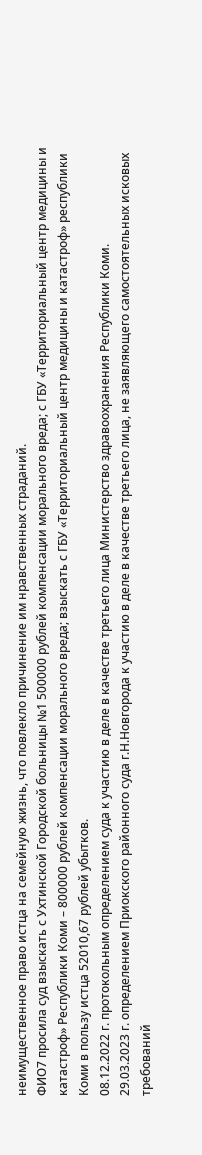неимущественное право истца на семейную жизнь, что повлекло причинение им нравственных страданий.
ФИО7 просила суд взыскать с Ухтинской Городской больницы №1 500000 рублей компенсации морального вреда; с ГБУ «Территориальный центр медицины и катастроф» Республики Коми – 800000 рублей компенсации морального вреда; взыскать с ГБУ «Территориальный центр медицины и катастроф» республики Коми в пользу истца 52010,67 рублей убытков.
08.12.2022 г. протокольным определением суда к участию в деле в качестве третьего лица Министерство здравоохранения Республики Коми.
29.03.2023 г. определением Приокского районного суда г.Н.Новгорода к участию в деле в качестве третьего лица, не заявляющего самостоятельных исковых требований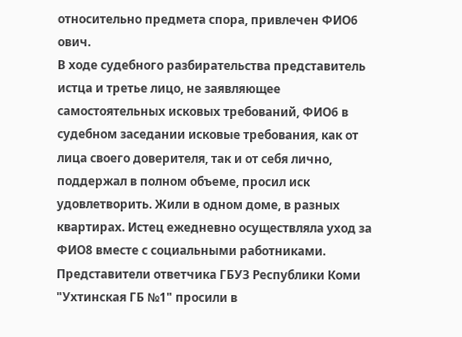относительно предмета спора, привлечен ФИО6 ович.
В ходе судебного разбирательства представитель истца и третье лицо, не заявляющее самостоятельных исковых требований, ФИО6 в судебном заседании исковые требования, как от лица своего доверителя, так и от себя лично, поддержал в полном объеме, просил иск удовлетворить. Жили в одном доме, в разных квартирах. Истец ежедневно осуществляла уход за ФИО8 вместе с социальными работниками.
Представители ответчика ГБУЗ Республики Коми "Ухтинская ГБ №1" просили в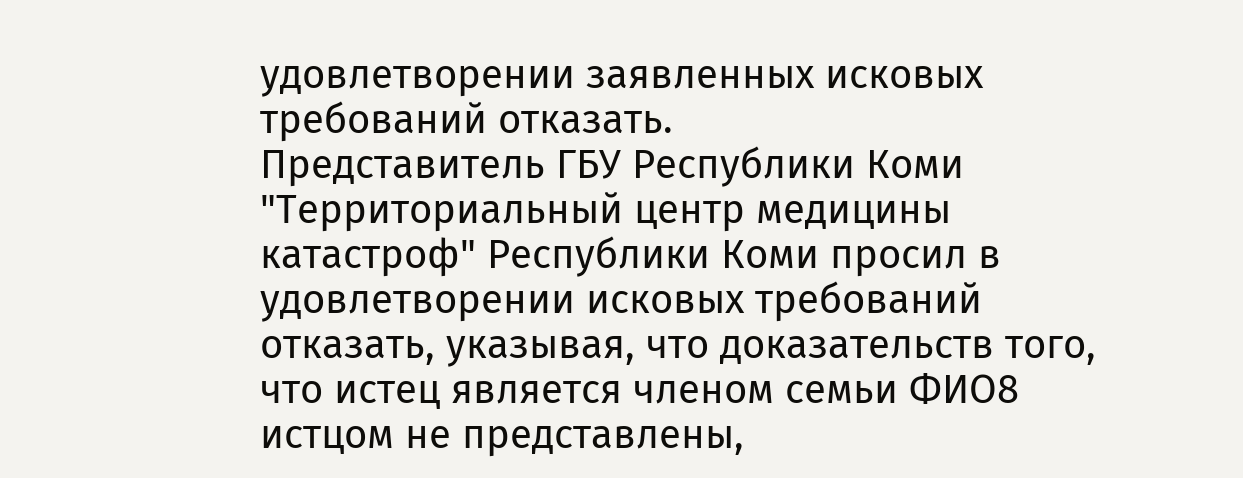удовлетворении заявленных исковых требований отказать.
Представитель ГБУ Республики Коми "Территориальный центр медицины катастроф" Республики Коми просил в удовлетворении исковых требований отказать, указывая, что доказательств того, что истец является членом семьи ФИО8 истцом не представлены,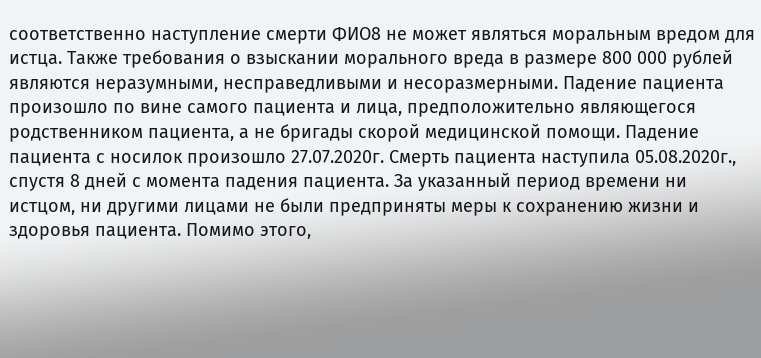соответственно наступление смерти ФИО8 не может являться моральным вредом для истца. Также требования о взыскании морального вреда в размере 800 000 рублей являются неразумными, несправедливыми и несоразмерными. Падение пациента произошло по вине самого пациента и лица, предположительно являющегося родственником пациента, а не бригады скорой медицинской помощи. Падение пациента с носилок произошло 27.07.2020г. Смерть пациента наступила 05.08.2020г., спустя 8 дней с момента падения пациента. За указанный период времени ни истцом, ни другими лицами не были предприняты меры к сохранению жизни и здоровья пациента. Помимо этого,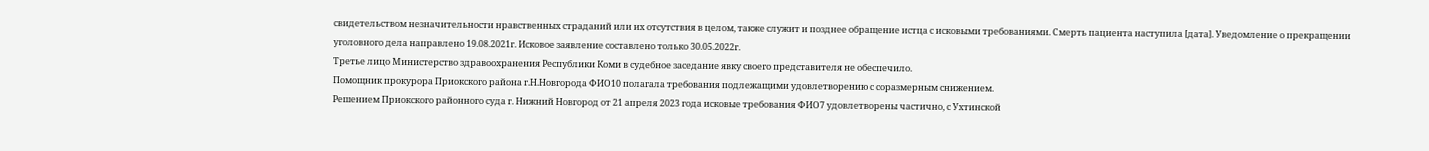свидетельством незначительности нравственных страданий или их отсутствия в целом, также служит и позднее обращение истца с исковыми требованиями. Смерть пациента наступила [дата]. Уведомление о прекращении уголовного дела направлено 19.08.2021г. Исковое заявление составлено только 30.05.2022г.
Третье лицо Министерство здравоохранения Республики Коми в судебное заседание явку своего представителя не обеспечило.
Помощник прокурора Приокского района г.Н.Новгорода ФИО10 полагала требования подлежащими удовлетворению с соразмерным снижением.
Решением Приокского районного суда г. Нижний Новгород от 21 апреля 2023 года исковые требования ФИО7 удовлетворены частично, с Ухтинской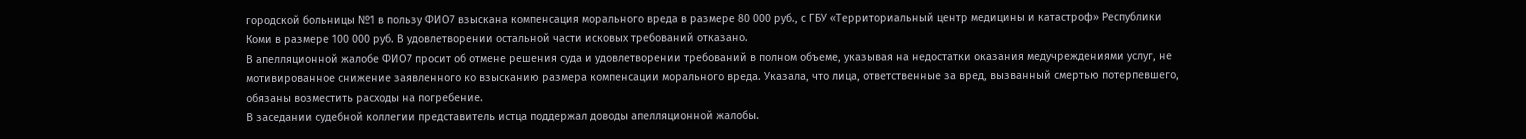городской больницы №1 в пользу ФИО7 взыскана компенсация морального вреда в размере 80 000 руб., с ГБУ «Территориальный центр медицины и катастроф» Республики Коми в размере 100 000 руб. В удовлетворении остальной части исковых требований отказано.
В апелляционной жалобе ФИО7 просит об отмене решения суда и удовлетворении требований в полном объеме, указывая на недостатки оказания медучреждениями услуг, не мотивированное снижение заявленного ко взысканию размера компенсации морального вреда. Указала, что лица, ответственные за вред, вызванный смертью потерпевшего, обязаны возместить расходы на погребение.
В заседании судебной коллегии представитель истца поддержал доводы апелляционной жалобы.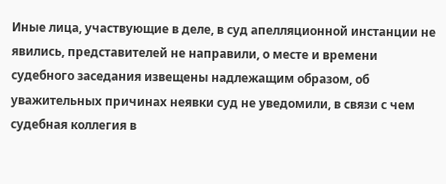Иные лица, участвующие в деле, в суд апелляционной инстанции не явились, представителей не направили, о месте и времени судебного заседания извещены надлежащим образом, об уважительных причинах неявки суд не уведомили, в связи с чем судебная коллегия в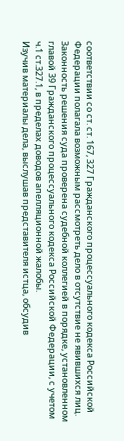соответствии со ст. ст. 167, 327 Гражданского процессуального кодекса Российской Федерации полагала возможным рассмотреть дело в отсутствие не явившихся лиц.
Законность решения суда проверена судебной коллегией в порядке, установленном главой 39 Гражданского процессуального кодекса Российской Федерации, с учетом ч.1 ст.327.1, в пределах доводов апелляционной жалобы.
Изучив материалы дела, выслушав представителя истца, обсудив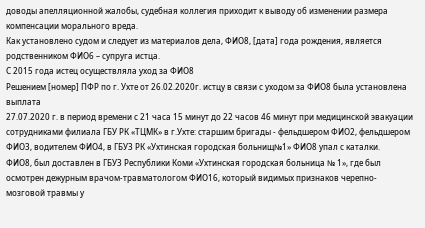доводы апелляционной жалобы, судебная коллегия приходит к выводу об изменении размера компенсации морального вреда.
Как установлено судом и следует из материалов дела, ФИО8, [дата] года рождения, является родственником ФИО6 – супруга истца.
С 2015 года истец осуществляла уход за ФИО8
Решением [номер] ПФР по г. Ухте от 26.02.2020г. истцу в связи с уходом за ФИО8 была установлена выплата
27.07.2020 г. в период времени с 21 часа 15 минут до 22 часов 46 минут при медицинской эвакуации сотрудниками филиала ГБУ РК «ТЦМК» в г.Ухте: старшим бригады - фельдшером ФИО2, фельдшером ФИО3, водителем ФИО4, в ГБУЗ РК «Ухтинская городская больнищ№1» ФИО8 упал с каталки.
ФИО8, был доставлен в ГБУЗ Республики Коми «Ухтинская городская больница № 1», где был осмотрен дежурным врачом-травматологом ФИО16, который видимых признаков черепно-мозговой травмы у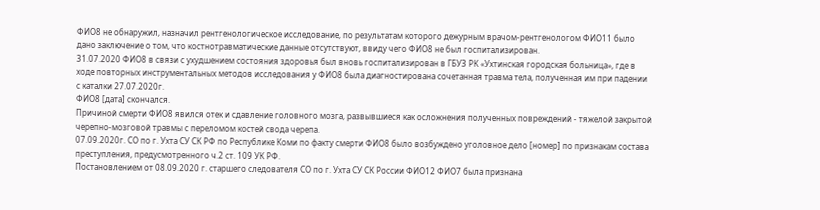ФИО8 не обнаружил, назначил рентгенологическое исследование, по результатам которого дежурным врачом-рентгенологом ФИО11 было дано заключение о том, что костнотравматические данные отсутствуют, ввиду чего ФИО8 не был госпитализирован.
31.07.2020 ФИО8 в связи с ухудшением состояния здоровья был вновь госпитализирован в ГБУЗ РК «Ухтинская городская больница», где в ходе повторных инструментальных методов исследования у ФИО8 была диагностирована сочетанная травма тела, полученная им при падении с каталки 27.07.2020г.
ФИО8 [дата] скончался.
Причиной смерти ФИО8 явился отек и сдавление головного мозга, развывшиеся как осложнения полученных повреждений - тяжелой закрытой черепно-мозговой травмы с переломом костей свода черепа.
07.09.2020г. СО по г. Ухта СУ СК РФ по Республике Коми по факту смерти ФИО8 было возбуждено уголовное дело [номер] по признакам состава преступления, предусмотренного ч.2 ст. 109 УК РФ.
Постановлением от 08.09.2020 г. старшего следователя СО по г. Ухта СУ СК России ФИО12 ФИО7 была признана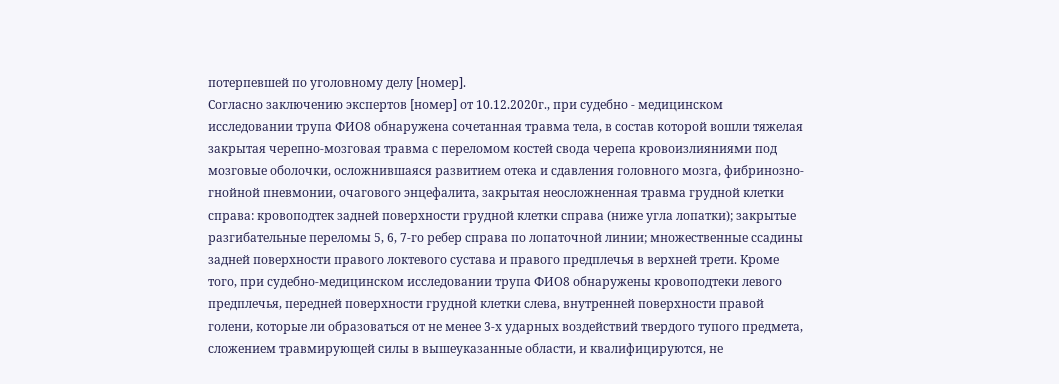потерпевшей по уголовному делу [номер].
Согласно заключению экспертов [номер] от 10.12.2020г., при судебно - медицинском исследовании трупа ФИО8 обнаружена сочетанная травма тела, в состав которой вошли тяжелая закрытая черепно-мозговая травма с переломом костей свода черепа кровоизлияниями под мозговые оболочки, осложнившаяся развитием отека и сдавления головного мозга, фибринозно-гнойной пневмонии, очагового энцефалита, закрытая неосложненная травма грудной клетки справа: кровоподтек задней поверхности грудной клетки справа (ниже угла лопатки); закрытые разгибательные переломы 5, 6, 7-го ребер справа по лопаточной линии; множественные ссадины задней поверхности правого локтевого сустава и правого предплечья в верхней трети. Кроме того, при судебно-медицинском исследовании трупа ФИО8 обнаружены кровоподтеки левого предплечья, передней поверхности грудной клетки слева, внутренней поверхности правой голени, которые ли образоваться от не менее 3-х ударных воздействий твердого тупого предмета, сложением травмирующей силы в вышеуказанные области, и квалифицируются, не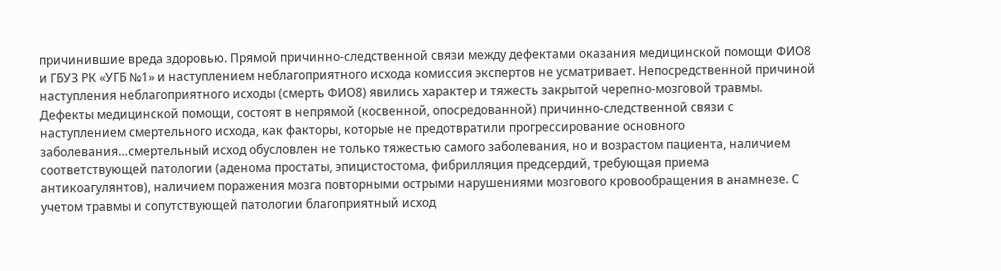причинившие вреда здоровью. Прямой причинно-следственной связи между дефектами оказания медицинской помощи ФИО8 и ГБУЗ РК «УГБ №1» и наступлением неблагоприятного исхода комиссия экспертов не усматривает. Непосредственной причиной наступления неблагоприятного исходы (смерть ФИО8) явились характер и тяжесть закрытой черепно-мозговой травмы. Дефекты медицинской помощи, состоят в непрямой (косвенной, опосредованной) причинно-следственной связи с наступлением смертельного исхода, как факторы, которые не предотвратили прогрессирование основного заболевания…смертельный исход обусловлен не только тяжестью самого заболевания, но и возрастом пациента, наличием соответствующей патологии (аденома простаты, эпицистостома, фибрилляция предсердий, требующая приема антикоагулянтов), наличием поражения мозга повторными острыми нарушениями мозгового кровообращения в анамнезе. С учетом травмы и сопутствующей патологии благоприятный исход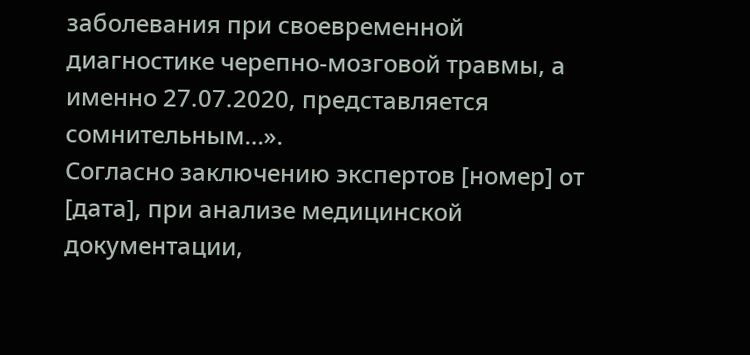заболевания при своевременной диагностике черепно-мозговой травмы, а именно 27.07.2020, представляется сомнительным…».
Согласно заключению экспертов [номер] от [дата], при анализе медицинской документации,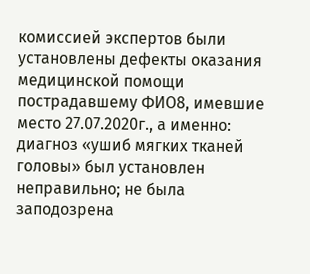комиссией экспертов были установлены дефекты оказания медицинской помощи пострадавшему ФИО8, имевшие место 27.07.2020г., а именно: диагноз «ушиб мягких тканей головы» был установлен неправильно; не была заподозрена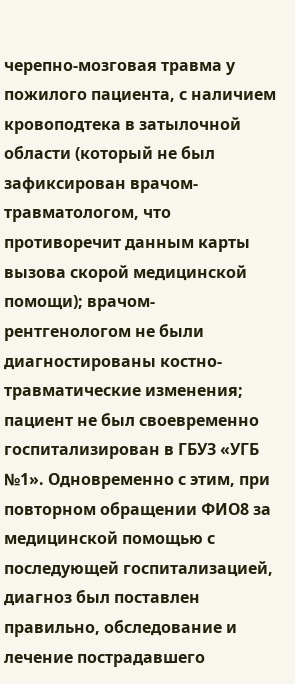черепно-мозговая травма у пожилого пациента, с наличием кровоподтека в затылочной области (который не был зафиксирован врачом-травматологом, что противоречит данным карты вызова скорой медицинской помощи); врачом-рентгенологом не были диагностированы костно-травматические изменения; пациент не был своевременно госпитализирован в ГБУЗ «УГБ №1». Одновременно с этим, при повторном обращении ФИО8 за медицинской помощью с последующей госпитализацией, диагноз был поставлен правильно, обследование и лечение пострадавшего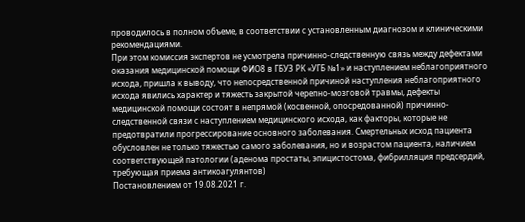проводилось в полном объеме, в соответствии с установленным диагнозом и клиническими рекомендациями.
При этом комиссия экспертов не усмотрела причинно-следственную связь между дефектами оказания медицинской помощи ФИО8 в ГБУЗ РК «УГБ №1» и наступлением неблагоприятного исхода, пришла к выводу, что непосредственной причиной наступления неблагоприятного исхода явились характер и тяжесть закрытой черепно-мозговой травмы, дефекты медицинской помощи состоят в непрямой (косвенной, опосредованной) причинно-следственной связи с наступлением медицинского исхода, как факторы, которые не предотвратили прогрессирование основного заболевания. Смертельных исход пациента обусловлен не только тяжестью самого заболевания, но и возрастом пациента, наличием соответствующей патологии (аденома простаты, эпицистостома, фибрилляция предсердий, требующая приема антикоагулянтов)
Постановлением от 19.08.2021 г.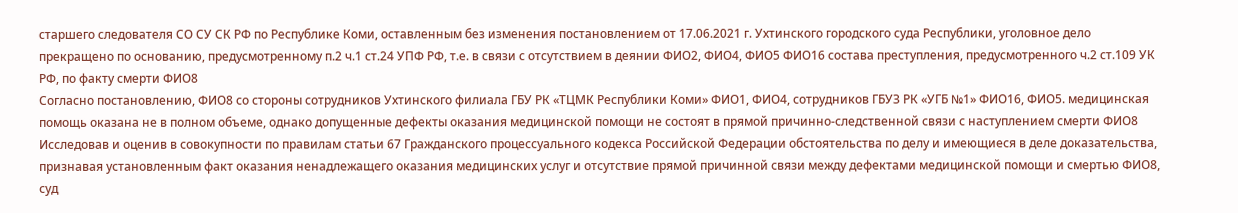старшего следователя СО СУ СК РФ по Республике Коми, оставленным без изменения постановлением от 17.06.2021 г. Ухтинского городского суда Республики, уголовное дело прекращено по основанию, предусмотренному п.2 ч.1 ст.24 УПФ РФ, т.е. в связи с отсутствием в деянии ФИО2, ФИО4, ФИО5 ФИО16 состава преступления, предусмотренного ч.2 ст.109 УК РФ, по факту смерти ФИО8
Согласно постановлению, ФИО8 со стороны сотрудников Ухтинского филиала ГБУ РК «ТЦМК Республики Коми» ФИО1, ФИО4, сотрудников ГБУЗ РК «УГБ №1» ФИО16, ФИО5. медицинская помощь оказана не в полном объеме, однако допущенные дефекты оказания медицинской помощи не состоят в прямой причинно-следственной связи с наступлением смерти ФИО8
Исследовав и оценив в совокупности по правилам статьи 67 Гражданского процессуального кодекса Российской Федерации обстоятельства по делу и имеющиеся в деле доказательства, признавая установленным факт оказания ненадлежащего оказания медицинских услуг и отсутствие прямой причинной связи между дефектами медицинской помощи и смертью ФИО8, суд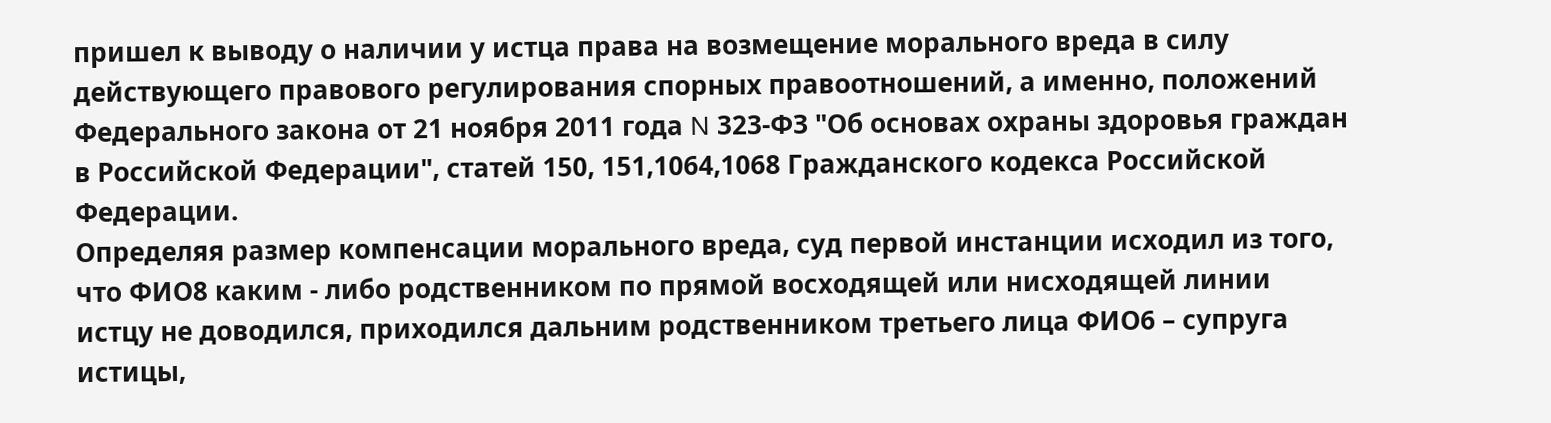пришел к выводу о наличии у истца права на возмещение морального вреда в силу действующего правового регулирования спорных правоотношений, а именно, положений Федерального закона от 21 ноября 2011 года N 323-ФЗ "Об основах охраны здоровья граждан в Российской Федерации", статей 150, 151,1064,1068 Гражданского кодекса Российской Федерации.
Определяя размер компенсации морального вреда, суд первой инстанции исходил из того, что ФИО8 каким - либо родственником по прямой восходящей или нисходящей линии истцу не доводился, приходился дальним родственником третьего лица ФИО6 – супруга истицы,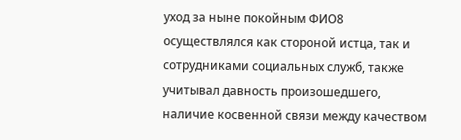уход за ныне покойным ФИО8 осуществлялся как стороной истца, так и сотрудниками социальных служб, также учитывал давность произошедшего, наличие косвенной связи между качеством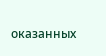оказанных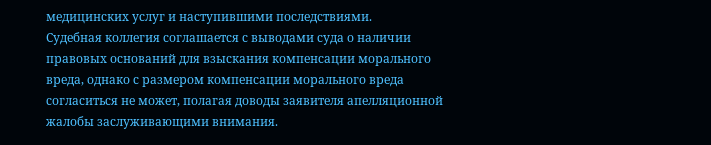медицинских услуг и наступившими последствиями.
Судебная коллегия соглашается с выводами суда о наличии правовых оснований для взыскания компенсации морального вреда, однако с размером компенсации морального вреда согласиться не может, полагая доводы заявителя апелляционной жалобы заслуживающими внимания.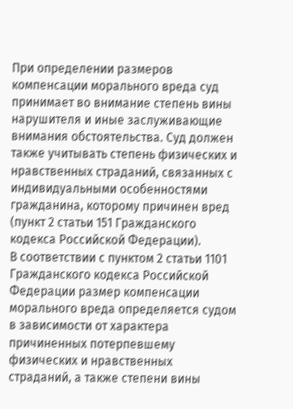При определении размеров компенсации морального вреда суд принимает во внимание степень вины нарушителя и иные заслуживающие внимания обстоятельства. Суд должен также учитывать степень физических и нравственных страданий, связанных с индивидуальными особенностями гражданина, которому причинен вред (пункт 2 статьи 151 Гражданского кодекса Российской Федерации).
В соответствии с пунктом 2 статьи 1101 Гражданского кодекса Российской Федерации размер компенсации морального вреда определяется судом в зависимости от характера причиненных потерпевшему физических и нравственных страданий, а также степени вины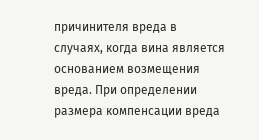причинителя вреда в случаях, когда вина является основанием возмещения вреда. При определении размера компенсации вреда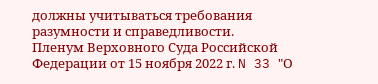должны учитываться требования разумности и справедливости.
Пленум Верховного Суда Российской Федерации от 15 ноября 2022 г. N 33 "О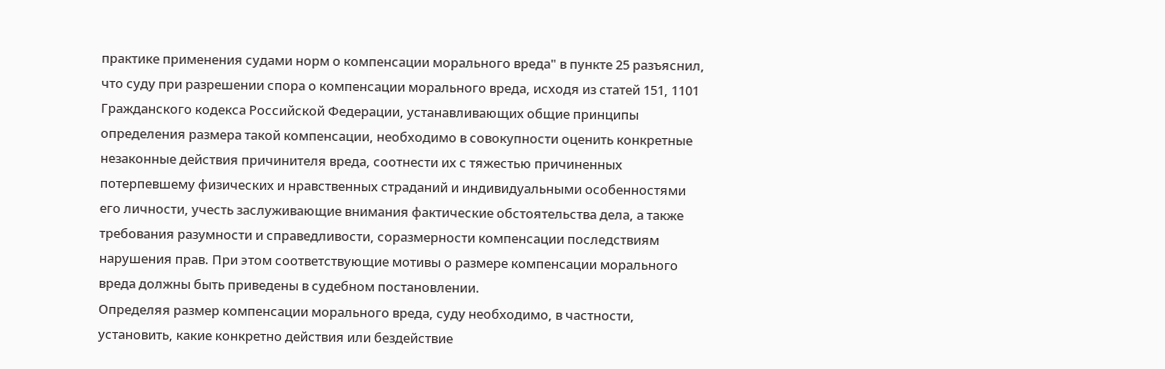практике применения судами норм о компенсации морального вреда" в пункте 25 разъяснил, что суду при разрешении спора о компенсации морального вреда, исходя из статей 151, 1101 Гражданского кодекса Российской Федерации, устанавливающих общие принципы определения размера такой компенсации, необходимо в совокупности оценить конкретные незаконные действия причинителя вреда, соотнести их с тяжестью причиненных потерпевшему физических и нравственных страданий и индивидуальными особенностями его личности, учесть заслуживающие внимания фактические обстоятельства дела, а также требования разумности и справедливости, соразмерности компенсации последствиям нарушения прав. При этом соответствующие мотивы о размере компенсации морального вреда должны быть приведены в судебном постановлении.
Определяя размер компенсации морального вреда, суду необходимо, в частности, установить, какие конкретно действия или бездействие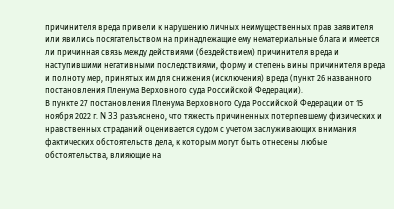причинителя вреда привели к нарушению личных неимущественных прав заявителя или явились посягательством на принадлежащие ему нематериальные блага и имеется ли причинная связь между действиями (бездействием) причинителя вреда и наступившими негативными последствиями, форму и степень вины причинителя вреда и полноту мер, принятых им для снижения (исключения) вреда (пункт 26 названного постановления Пленума Верховного суда Российской Федерации).
В пункте 27 постановления Пленума Верховного Суда Российской Федерации от 15 ноября 2022 г. N 33 разъяснено, что тяжесть причиненных потерпевшему физических и нравственных страданий оценивается судом с учетом заслуживающих внимания фактических обстоятельств дела, к которым могут быть отнесены любые обстоятельства, влияющие на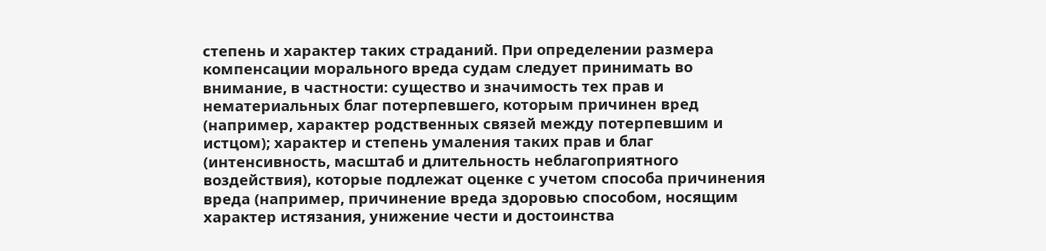степень и характер таких страданий. При определении размера компенсации морального вреда судам следует принимать во внимание, в частности: существо и значимость тех прав и нематериальных благ потерпевшего, которым причинен вред (например, характер родственных связей между потерпевшим и истцом); характер и степень умаления таких прав и благ (интенсивность, масштаб и длительность неблагоприятного воздействия), которые подлежат оценке с учетом способа причинения вреда (например, причинение вреда здоровью способом, носящим характер истязания, унижение чести и достоинства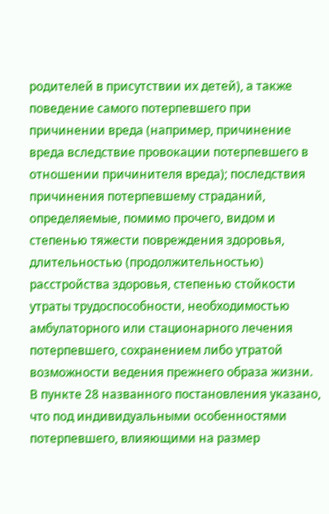родителей в присутствии их детей), а также поведение самого потерпевшего при причинении вреда (например, причинение вреда вследствие провокации потерпевшего в отношении причинителя вреда); последствия причинения потерпевшему страданий, определяемые, помимо прочего, видом и степенью тяжести повреждения здоровья, длительностью (продолжительностью) расстройства здоровья, степенью стойкости утраты трудоспособности, необходимостью амбулаторного или стационарного лечения потерпевшего, сохранением либо утратой возможности ведения прежнего образа жизни.
В пункте 28 названного постановления указано, что под индивидуальными особенностями потерпевшего, влияющими на размер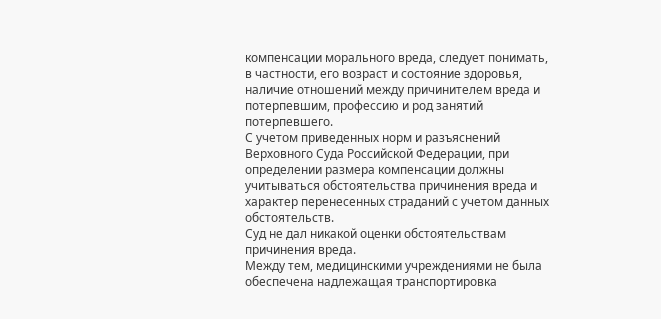компенсации морального вреда, следует понимать, в частности, его возраст и состояние здоровья, наличие отношений между причинителем вреда и потерпевшим, профессию и род занятий потерпевшего.
С учетом приведенных норм и разъяснений Верховного Суда Российской Федерации, при определении размера компенсации должны учитываться обстоятельства причинения вреда и характер перенесенных страданий с учетом данных обстоятельств.
Суд не дал никакой оценки обстоятельствам причинения вреда.
Между тем, медицинскими учреждениями не была обеспечена надлежащая транспортировка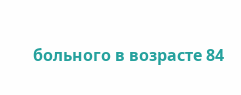больного в возрасте 84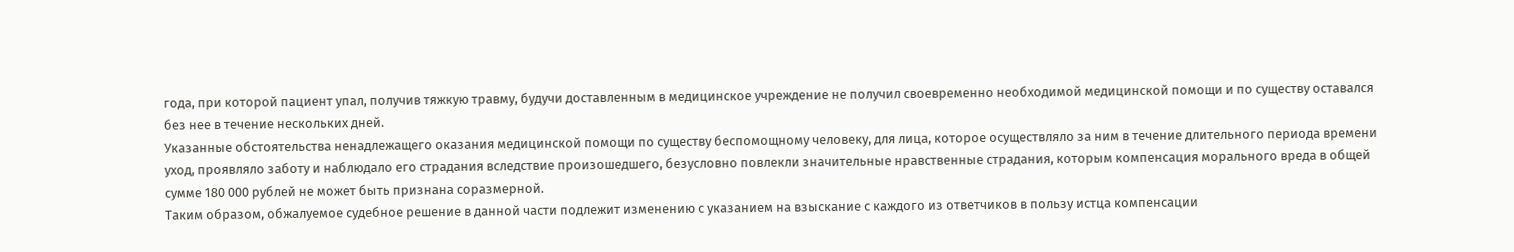года, при которой пациент упал, получив тяжкую травму, будучи доставленным в медицинское учреждение не получил своевременно необходимой медицинской помощи и по существу оставался без нее в течение нескольких дней.
Указанные обстоятельства ненадлежащего оказания медицинской помощи по существу беспомощному человеку, для лица, которое осуществляло за ним в течение длительного периода времени уход, проявляло заботу и наблюдало его страдания вследствие произошедшего, безусловно повлекли значительные нравственные страдания, которым компенсация морального вреда в общей сумме 180 000 рублей не может быть признана соразмерной.
Таким образом, обжалуемое судебное решение в данной части подлежит изменению с указанием на взыскание с каждого из ответчиков в пользу истца компенсации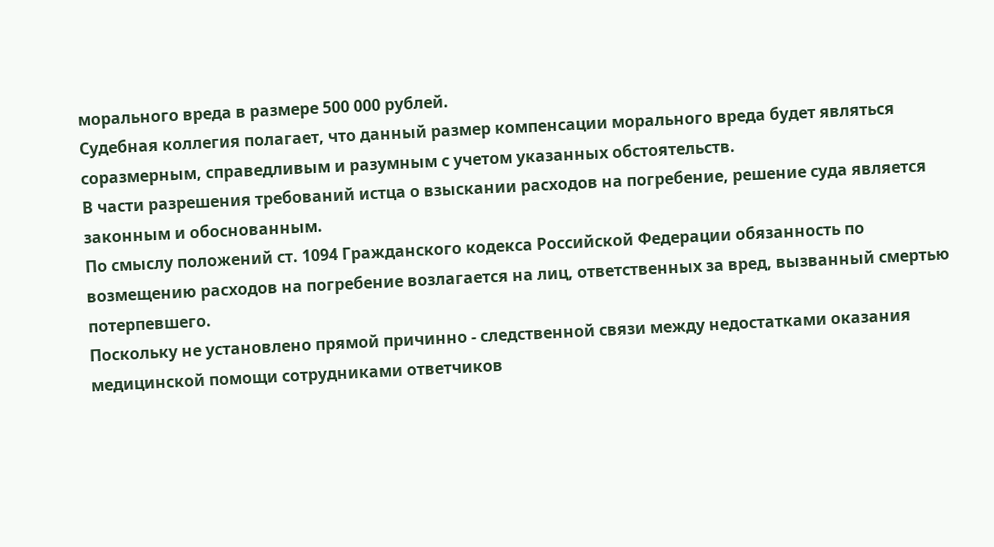морального вреда в размере 500 000 рублей.
Судебная коллегия полагает, что данный размер компенсации морального вреда будет являться соразмерным, справедливым и разумным с учетом указанных обстоятельств.
В части разрешения требований истца о взыскании расходов на погребение, решение суда является законным и обоснованным.
По смыслу положений ст. 1094 Гражданского кодекса Российской Федерации обязанность по возмещению расходов на погребение возлагается на лиц, ответственных за вред, вызванный смертью потерпевшего.
Поскольку не установлено прямой причинно - следственной связи между недостатками оказания медицинской помощи сотрудниками ответчиков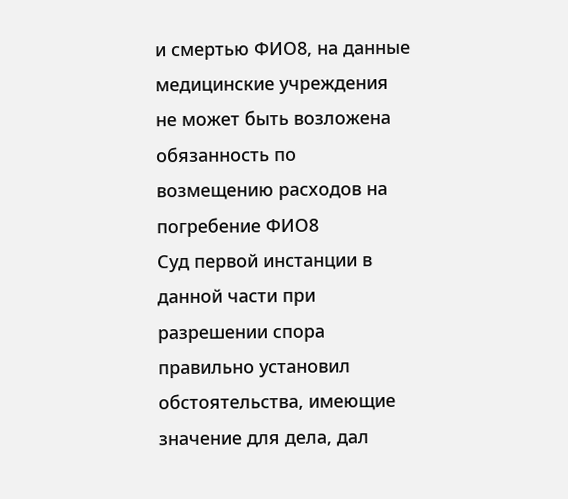и смертью ФИО8, на данные медицинские учреждения не может быть возложена обязанность по возмещению расходов на погребение ФИО8
Суд первой инстанции в данной части при разрешении спора правильно установил обстоятельства, имеющие значение для дела, дал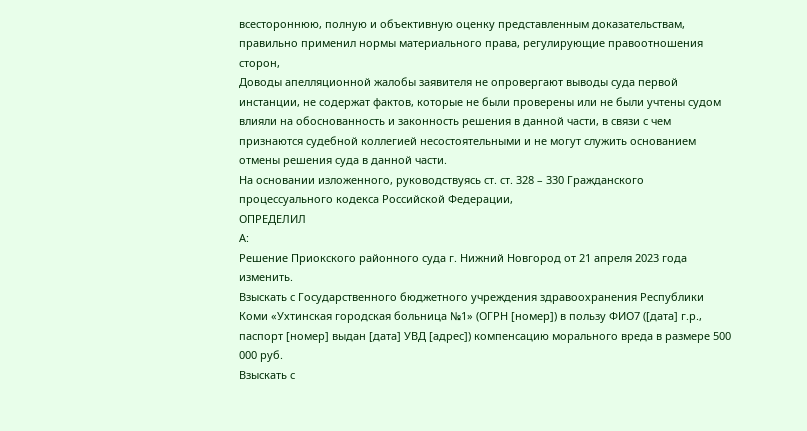всестороннюю, полную и объективную оценку представленным доказательствам, правильно применил нормы материального права, регулирующие правоотношения сторон,
Доводы апелляционной жалобы заявителя не опровергают выводы суда первой инстанции, не содержат фактов, которые не были проверены или не были учтены судом влияли на обоснованность и законность решения в данной части, в связи с чем признаются судебной коллегией несостоятельными и не могут служить основанием отмены решения суда в данной части.
На основании изложенного, руководствуясь ст. ст. 328 – 330 Гражданского процессуального кодекса Российской Федерации,
ОПРЕДЕЛИЛ
А:
Решение Приокского районного суда г. Нижний Новгород от 21 апреля 2023 года изменить.
Взыскать с Государственного бюджетного учреждения здравоохранения Республики Коми «Ухтинская городская больница №1» (ОГРН [номер]) в пользу ФИО7 ([дата] г.р., паспорт [номер] выдан [дата] УВД [адрес]) компенсацию морального вреда в размере 500 000 руб.
Взыскать с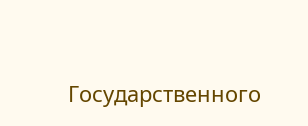Государственного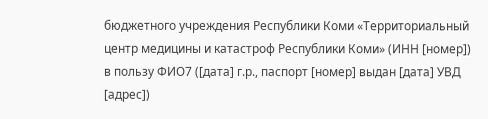бюджетного учреждения Республики Коми «Территориальный центр медицины и катастроф Республики Коми» (ИНН [номер]) в пользу ФИО7 ([дата] г.р., паспорт [номер] выдан [дата] УВД [адрес])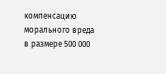компенсацию морального вреда в размере 500 000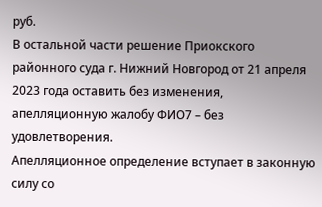руб.
В остальной части решение Приокского районного суда г. Нижний Новгород от 21 апреля 2023 года оставить без изменения, апелляционную жалобу ФИО7 – без удовлетворения.
Апелляционное определение вступает в законную силу со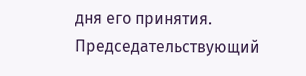дня его принятия.
Председательствующий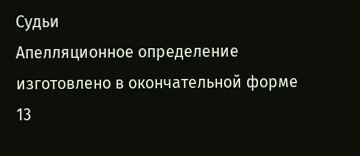Судьи
Апелляционное определение изготовлено в окончательной форме 13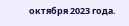октября 2023 года.